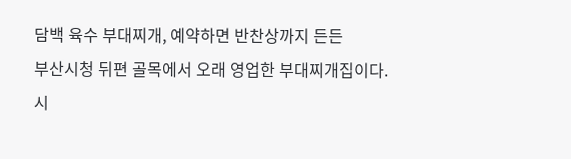담백 육수 부대찌개, 예약하면 반찬상까지 든든
부산시청 뒤편 골목에서 오래 영업한 부대찌개집이다. 시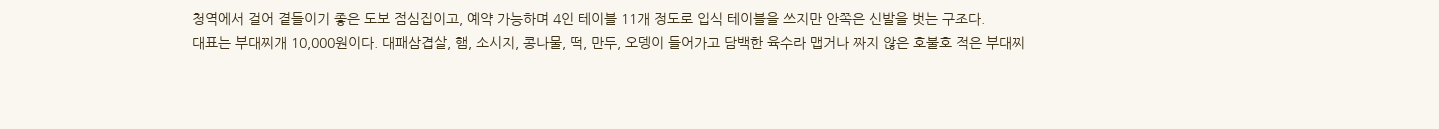청역에서 걸어 곁들이기 좋은 도보 점심집이고, 예약 가능하며 4인 테이블 11개 정도로 입식 테이블을 쓰지만 안쪽은 신발을 벗는 구조다.
대표는 부대찌개 10,000원이다. 대패삼겹살, 햄, 소시지, 콩나물, 떡, 만두, 오뎅이 들어가고 담백한 육수라 맵거나 짜지 않은 호불호 적은 부대찌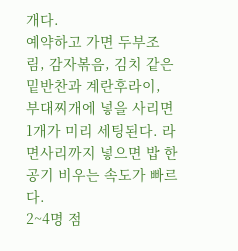개다.
예약하고 가면 두부조림, 감자볶음, 김치 같은 밑반찬과 계란후라이, 부대찌개에 넣을 사리면 1개가 미리 세팅된다. 라면사리까지 넣으면 밥 한 공기 비우는 속도가 빠르다.
2~4명 점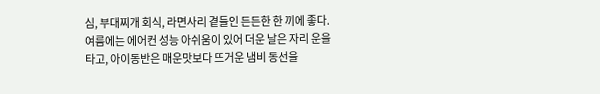심, 부대찌개 회식, 라면사리 곁들인 든든한 한 끼에 좋다. 여름에는 에어컨 성능 아쉬움이 있어 더운 날은 자리 운을 타고, 아이동반은 매운맛보다 뜨거운 냄비 동선을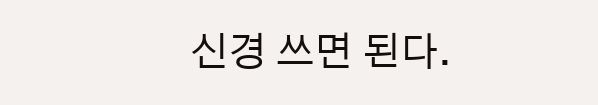신경 쓰면 된다.